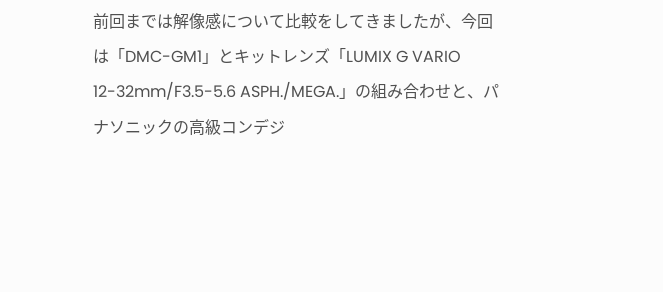前回までは解像感について比較をしてきましたが、今回は「DMC-GM1」とキットレンズ「LUMIX G VARIO 12-32mm/F3.5-5.6 ASPH./MEGA.」の組み合わせと、パナソニックの高級コンデジ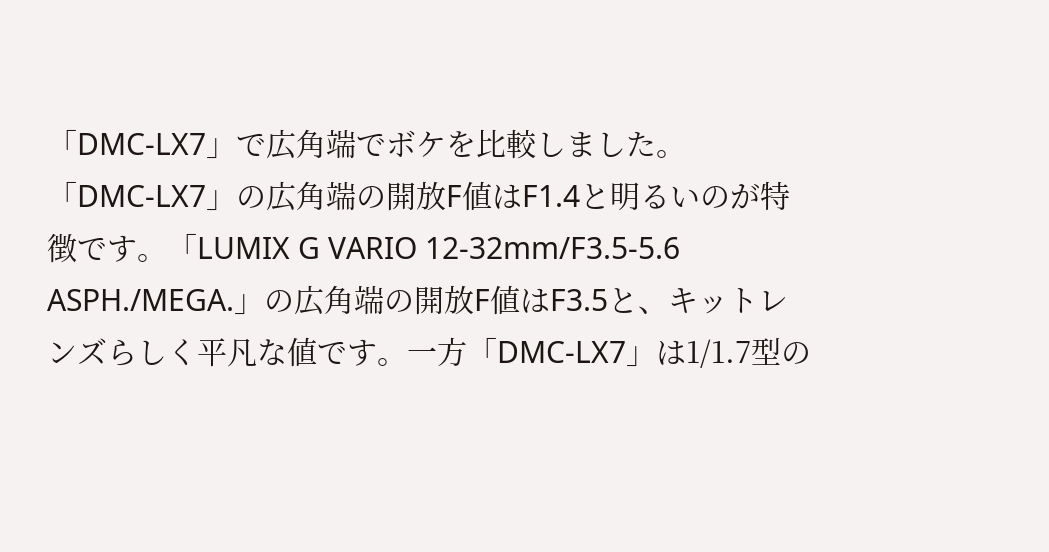「DMC-LX7」で広角端でボケを比較しました。
「DMC-LX7」の広角端の開放F値はF1.4と明るいのが特徴です。「LUMIX G VARIO 12-32mm/F3.5-5.6 ASPH./MEGA.」の広角端の開放F値はF3.5と、キットレンズらしく平凡な値です。一方「DMC-LX7」は1/1.7型の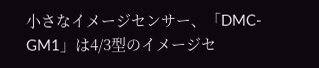小さなイメージセンサー、「DMC-GM1」は4/3型のイメージセ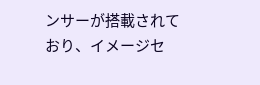ンサーが搭載されており、イメージセ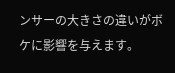ンサーの大きさの違いがボケに影響を与えます。